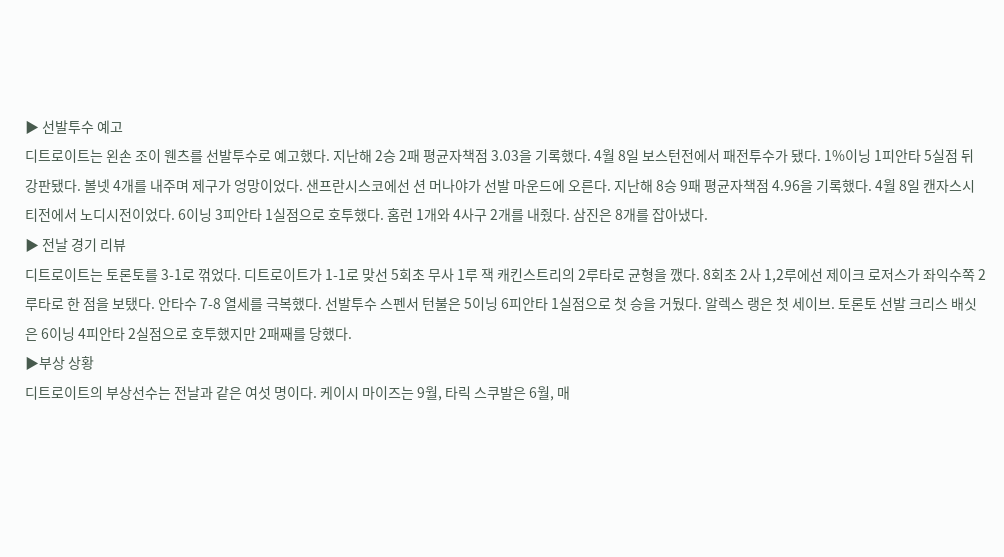▶ 선발투수 예고
디트로이트는 왼손 조이 웬츠를 선발투수로 예고했다. 지난해 2승 2패 평균자책점 3.03을 기록했다. 4월 8일 보스턴전에서 패전투수가 됐다. 1%이닝 1피안타 5실점 뒤 강판됐다. 볼넷 4개를 내주며 제구가 엉망이었다. 샌프란시스코에선 션 머나야가 선발 마운드에 오른다. 지난해 8승 9패 평균자책점 4.96을 기록했다. 4월 8일 캔자스시티전에서 노디시전이었다. 6이닝 3피안타 1실점으로 호투했다. 홈런 1개와 4사구 2개를 내줬다. 삼진은 8개를 잡아냈다.
▶ 전날 경기 리뷰
디트로이트는 토론토를 3-1로 꺾었다. 디트로이트가 1-1로 맞선 5회초 무사 1루 잭 캐킨스트리의 2루타로 균형을 깼다. 8회초 2사 1,2루에선 제이크 로저스가 좌익수쪽 2루타로 한 점을 보탰다. 안타수 7-8 열세를 극복했다. 선발투수 스펜서 턴불은 5이닝 6피안타 1실점으로 첫 승을 거뒀다. 알렉스 랭은 첫 세이브. 토론토 선발 크리스 배싯은 6이닝 4피안타 2실점으로 호투했지만 2패째를 당했다.
▶부상 상황
디트로이트의 부상선수는 전날과 같은 여섯 명이다. 케이시 마이즈는 9월, 타릭 스쿠발은 6월, 매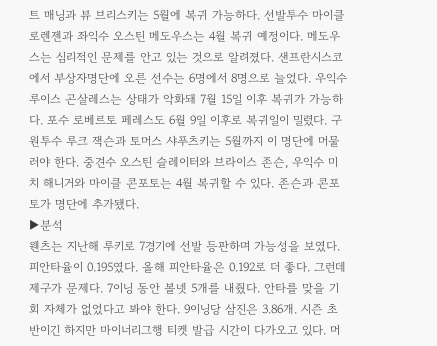트 매닝과 뷰 브리스키는 5월에 복귀 가능하다. 선발투수 마이클 로렌젠과 좌익수 오스틴 메도우스는 4월 복귀 예정이다. 메도우스는 심리적인 문제를 안고 있는 것으로 알려졌다. 샌프란시스코에서 부상자명단에 오른 선수는 6명에서 8명으로 늘었다. 우익수 루이스 곤살레스는 상태가 악화돼 7월 15일 이후 복귀가 가능하다. 포수 로베르토 페레스도 6월 9일 이후로 복귀일이 밀렸다. 구원투수 루크 잭슨과 토머스 샤푸츠키는 5월까지 이 명단에 머물러야 한다. 중견수 오스틴 슬레이터와 브라이스 존슨, 우익수 미치 해니거와 마이클 콘포토는 4월 복귀할 수 있다. 존슨과 콘포토가 명단에 추가됐다.
▶분석
웬츠는 지난해 루키로 7경기에 선발 등판하며 가능성을 보였다. 피안타율이 0.195였다. 올해 피안타율은 0.192로 더 좋다. 그런데 제구가 문제다. 7이닝 동안 볼넷 5개를 내줬다. 안타를 맞을 기회 자체가 없었다고 봐야 한다. 9이닝당 삼진은 3.86개. 시즌 초반이긴 하지만 마이너리그행 티켓 발급 시간이 다가오고 있다. 머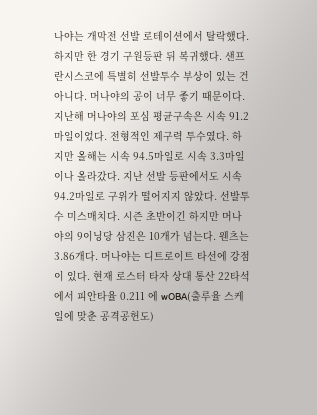나야는 개막전 선발 로테이션에서 탈락했다. 하지만 한 경기 구원등판 뒤 복귀했다. 샌프란시스코에 특별히 선발투수 부상이 있는 건 아니다. 머나야의 공이 너무 좋기 때문이다. 지난해 머나야의 포심 평균구속은 시속 91.2마일이었다. 전형적인 제구력 투수였다. 하지만 올해는 시속 94.5마일로 시속 3.3마일이나 올라갔다. 지난 선발 등판에서도 시속 94.2마일로 구위가 떨어지지 않았다. 선발투수 미스매치다. 시즌 초반이긴 하지만 머나야의 9이닝당 삼진은 10개가 넘는다. 웬츠는 3.86개다. 머나야는 디트로이트 타선에 강점이 있다. 현재 로스터 타자 상대 통산 22타석에서 피안타율 0.211 에 wOBA(출루율 스케일에 맞춘 공격공헌도)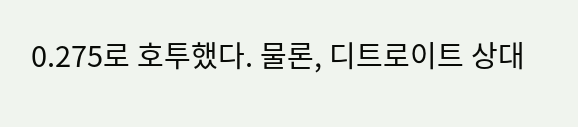0.275로 호투했다. 물론, 디트로이트 상대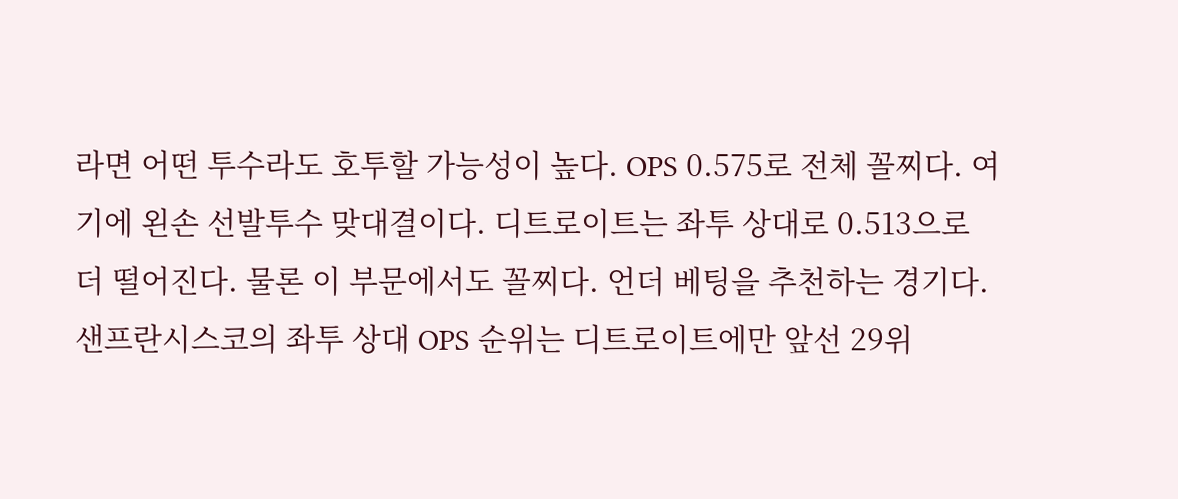라면 어떤 투수라도 호투할 가능성이 높다. OPS 0.575로 전체 꼴찌다. 여기에 왼손 선발투수 맞대결이다. 디트로이트는 좌투 상대로 0.513으로 더 떨어진다. 물론 이 부문에서도 꼴찌다. 언더 베팅을 추천하는 경기다. 샌프란시스코의 좌투 상대 OPS 순위는 디트로이트에만 앞선 29위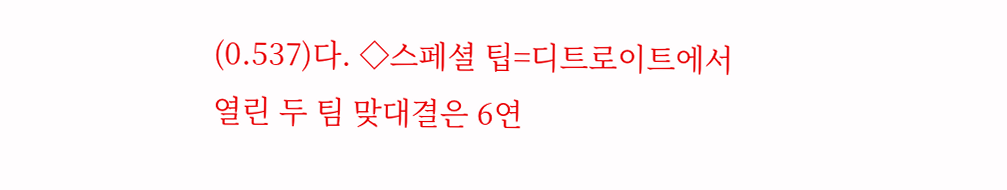(0.537)다. ◇스페셜 팁=디트로이트에서 열린 두 팀 맞대결은 6연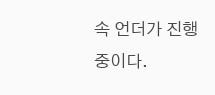속 언더가 진행 중이다.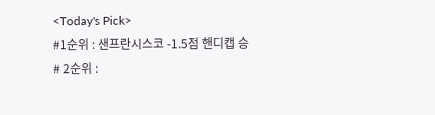<Today's Pick>
#1순위 : 샌프란시스코 -1.5점 핸디캡 승
# 2순위 :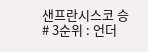샌프란시스코 승
# 3순위 : 언더